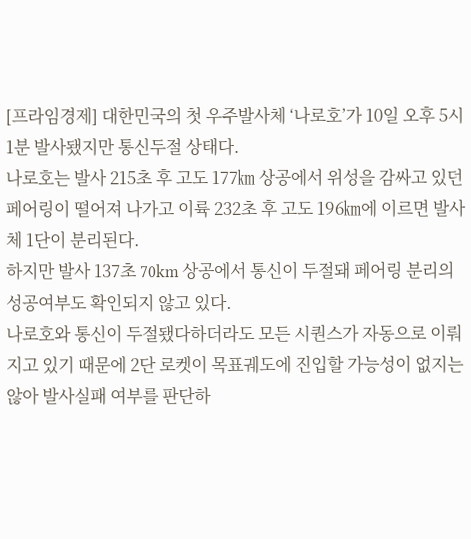[프라임경제] 대한민국의 첫 우주발사체 ‘나로호’가 10일 오후 5시 1분 발사됐지만 통신두절 상태다.
나로호는 발사 215초 후 고도 177㎞ 상공에서 위성을 감싸고 있던 페어링이 떨어져 나가고 이륙 232초 후 고도 196㎞에 이르면 발사체 1단이 분리된다.
하지만 발사 137초 70km 상공에서 통신이 두절돼 페어링 분리의 성공여부도 확인되지 않고 있다.
나로호와 통신이 두절됐다하더라도 모든 시퀀스가 자동으로 이뤄지고 있기 때문에 2단 로켓이 목표궤도에 진입할 가능성이 없지는 않아 발사실패 여부를 판단하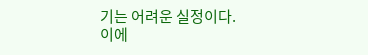기는 어려운 실정이다.
이에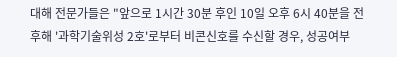대해 전문가들은 "앞으로 1시간 30분 후인 10일 오후 6시 40분을 전후해 '과학기술위성 2호'로부터 비콘신호를 수신할 경우, 성공여부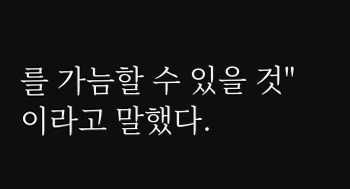를 가늠할 수 있을 것"이라고 말했다.